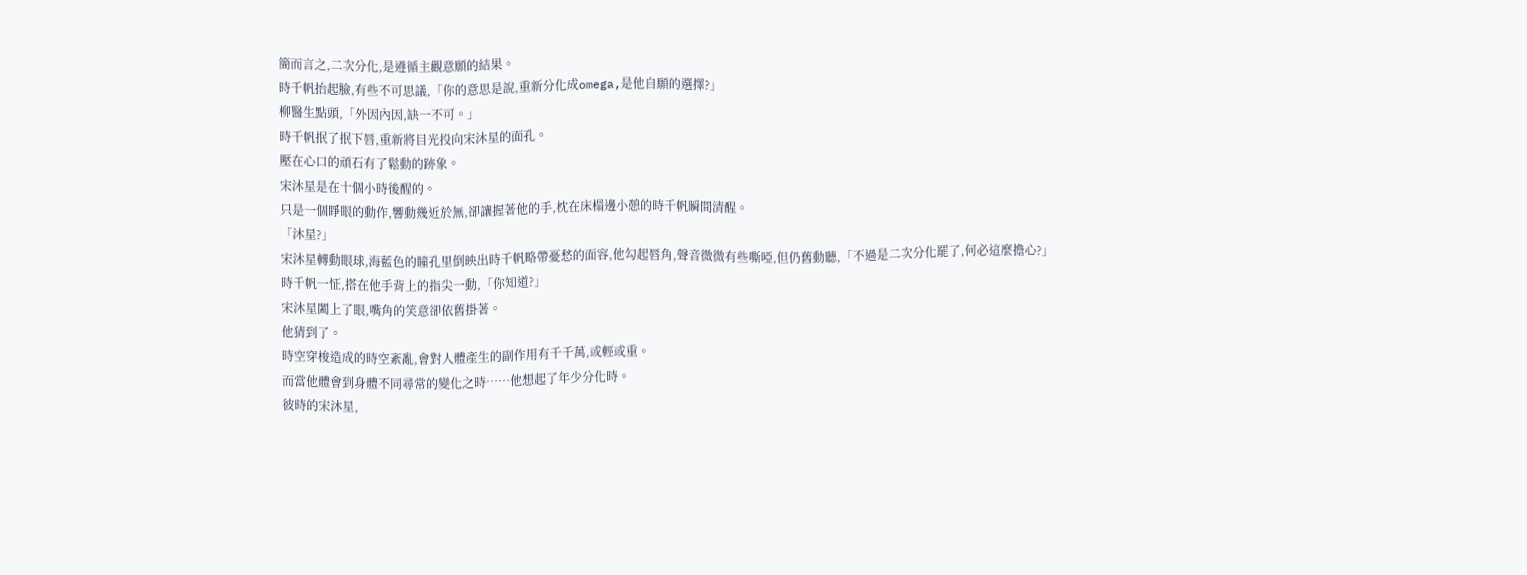簡而言之,二次分化,是遵循主觀意願的結果。
時千帆抬起臉,有些不可思議,「你的意思是說,重新分化成omega,是他自願的選擇?」
柳醫生點頭,「外因內因,缺一不可。」
時千帆抿了抿下唇,重新將目光投向宋沐星的面孔。
壓在心口的頑石有了鬆動的跡象。
宋沐星是在十個小時後醒的。
只是一個睜眼的動作,響動幾近於無,卻讓握著他的手,枕在床榻邊小憩的時千帆瞬間清醒。
「沐星?」
宋沐星轉動眼球,海藍色的瞳孔里倒映出時千帆略帶憂愁的面容,他勾起唇角,聲音微微有些嘶啞,但仍舊動聽,「不過是二次分化罷了,何必這麼擔心?」
時千帆一怔,搭在他手背上的指尖一動,「你知道?」
宋沐星闔上了眼,嘴角的笑意卻依舊掛著。
他猜到了。
時空穿梭造成的時空紊亂,會對人體產生的副作用有千千萬,或輕或重。
而當他體會到身體不同尋常的變化之時……他想起了年少分化時。
彼時的宋沐星,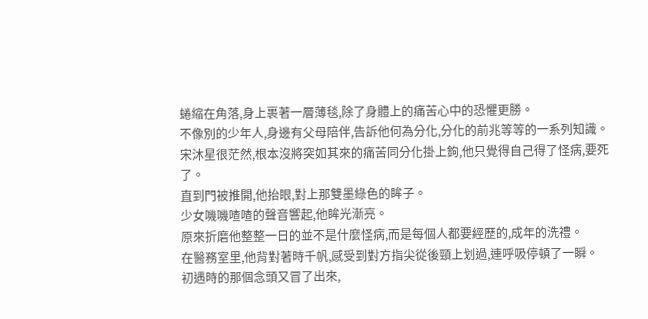蜷縮在角落,身上裹著一層薄毯,除了身體上的痛苦心中的恐懼更勝。
不像別的少年人,身邊有父母陪伴,告訴他何為分化,分化的前兆等等的一系列知識。
宋沐星很茫然,根本沒將突如其來的痛苦同分化掛上鉤,他只覺得自己得了怪病,要死了。
直到門被推開,他抬眼,對上那雙墨綠色的眸子。
少女嘰嘰喳喳的聲音響起,他眸光漸亮。
原來折磨他整整一日的並不是什麼怪病,而是每個人都要經歷的,成年的洗禮。
在醫務室里,他背對著時千帆,感受到對方指尖從後頸上划過,連呼吸停頓了一瞬。
初遇時的那個念頭又冒了出來,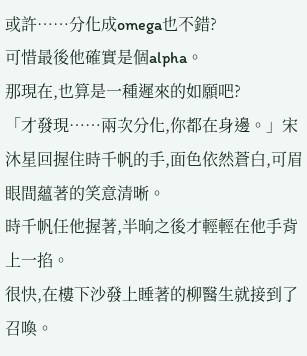或許……分化成omega也不錯?
可惜最後他確實是個alpha。
那現在,也算是一種遲來的如願吧?
「才發現……兩次分化,你都在身邊。」宋沐星回握住時千帆的手,面色依然蒼白,可眉眼間蘊著的笑意清晰。
時千帆任他握著,半晌之後才輕輕在他手背上一掐。
很快,在樓下沙發上睡著的柳醫生就接到了召喚。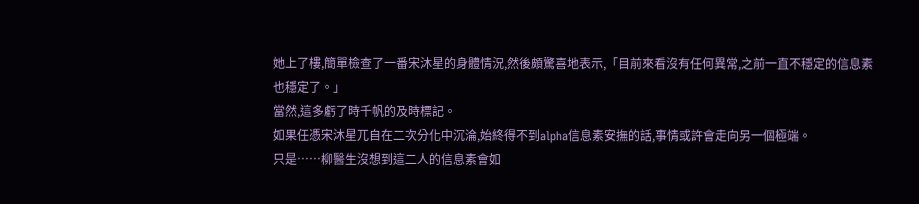她上了樓,簡單檢查了一番宋沐星的身體情況,然後頗驚喜地表示,「目前來看沒有任何異常,之前一直不穩定的信息素也穩定了。」
當然,這多虧了時千帆的及時標記。
如果任憑宋沐星兀自在二次分化中沉淪,始終得不到alpha信息素安撫的話,事情或許會走向另一個極端。
只是……柳醫生沒想到這二人的信息素會如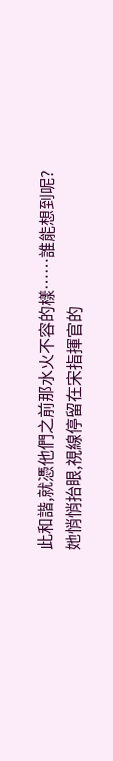此和諧,就憑他們之前那水火不容的樣……誰能想到呢?
她悄悄抬眼,視線停留在宋指揮官的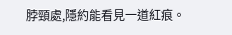脖頸處,隱約能看見一道紅痕。